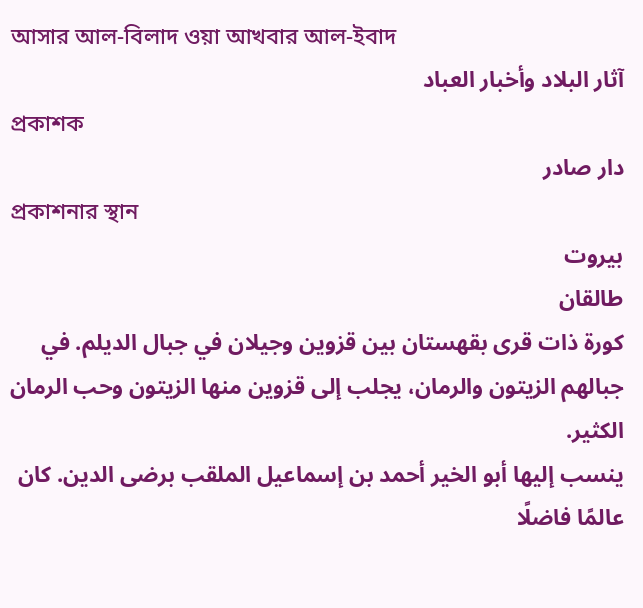আসার আল-বিলাদ ওয়া আখবার আল-ইবাদ
آثار البلاد وأخبار العباد
প্রকাশক
دار صادر
প্রকাশনার স্থান
بيروت
طالقان
كورة ذات قرى بقهستان بين قزوين وجيلان في جبال الديلم. في جبالهم الزيتون والرمان، يجلب إلى قزوين منها الزيتون وحب الرمان الكثير.
ينسب إليها أبو الخير أحمد بن إسماعيل الملقب برضى الدين. كان عالمًا فاضلًا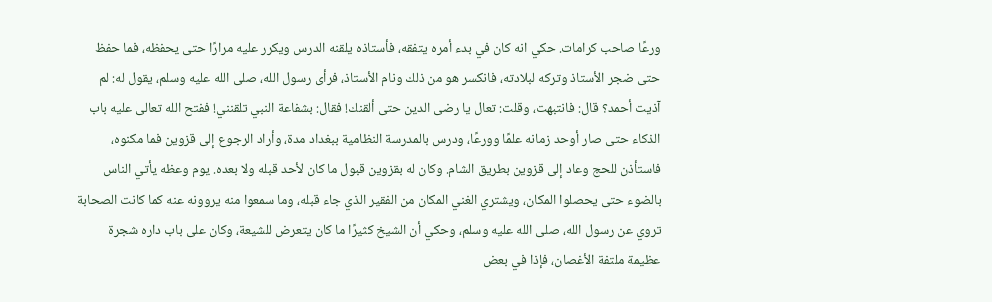ورعًا صاحب كرامات. حكي انه كان في بدء أمره يتفقه، فأستاذه يلقنه الدرس ويكرر عليه مرارًا حتى يحفظه، فما حفظ حتى ضجر الأستاذ وتركه لبلادته، فانكسر هو من ذلك ونام الأستاذ، فرأى رسول الله، صلى الله عليه وسلم، يقول له: لم آذيت أحمد؟ قال: فانتبهت، وقلت: تعال يا رضى الدين حتى ألقنك! فقال: بشفاعة النبي تلقنني! ففتح الله تعالى عليه باب الذكاء حتى صار أوحد زمانه علمًا وورعًا، ودرس بالمدرسة النظامية ببغداد مدة، وأراد الرجوع إلى قزوين فما مكنوه، فاستأذن للحج وعاد إلى قزوين بطريق الشام. وكان له بقزوين قبول ما كان لأحد قبله ولا بعده. يوم وعظه يأتي الناس بالضوء حتى يحصلوا المكان، ويشتري الغني المكان من الفقير الذي جاء قبله، وما سمعوا منه يروونه عنه كما كانت الصحابة تروي عن رسول الله، صلى الله عليه وسلم، وحكي أن الشيخ كثيرًا ما كان يتعرض للشيعة، وكان على باب داره شجرة عظيمة ملتفة الأغصان، فإذا في بعض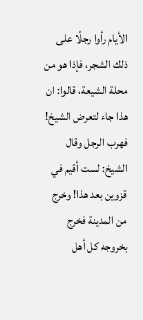الأيام رأوا رجلًا على ذلك الشجر، فإذا هو من محلة الشيعة، قالوا: ان هذا جاء لتعرض الشيخ! فهرب الرجل وقال الشيخ: لست أقيم في قزوين بعد هذا! وخرج من المدينة فخرج بخروجه كل أهل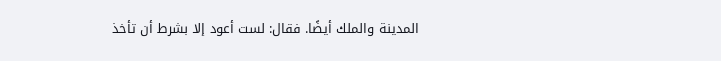المدينة والملك أيضًا. فقال: لست أعود إلا بشرط أن تأخذ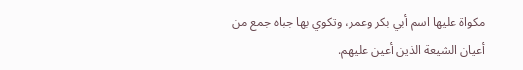مكواة عليها اسم أبي بكر وعمر، وتكوي بها جباه جمع من أعيان الشيعة الذين أعين عليهم.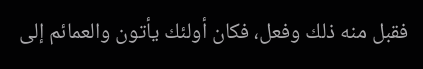فقبل منه ذلك وفعل، فكان أولئك يأتون والعمائم إلى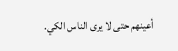أعينهم حتى لا يرى الناس الكي.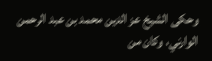وحكى الشيخ عز الدين محمد بن عبد الرحمن الوارني، وكان من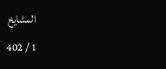المشايخ
1 / 402